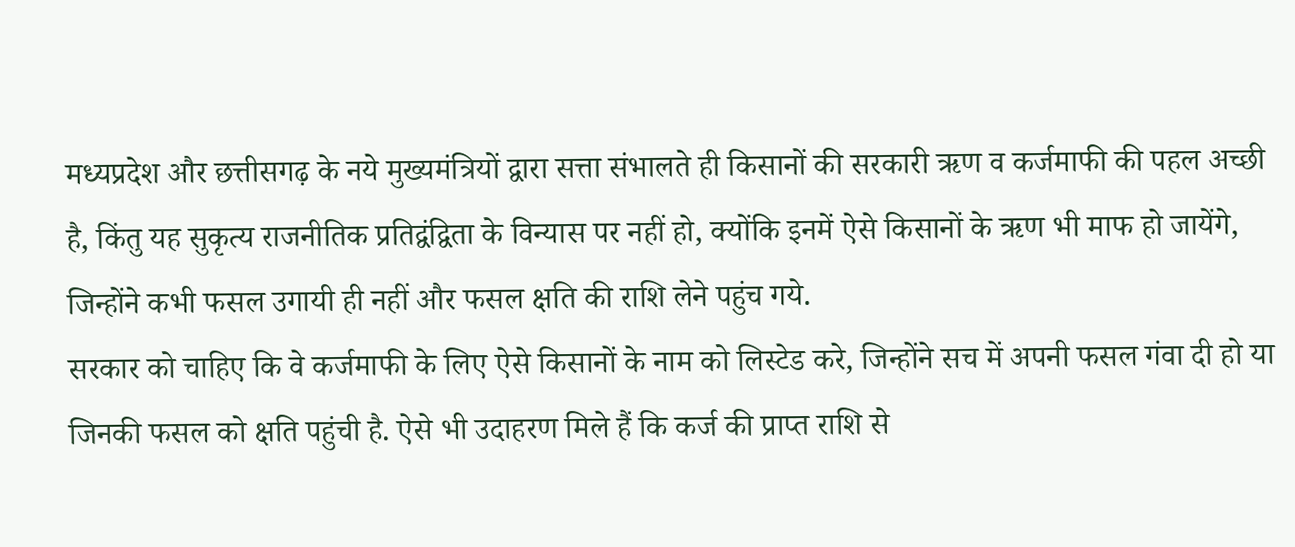मध्यप्रदेश और छत्तीसगढ़ के नये मुख्यमंत्रियों द्वारा सत्ता संभालते ही किसानों की सरकारी ऋण व कर्जमाफी की पहल अच्छी है, किंतु यह सुकृत्य राजनीतिक प्रतिद्वंद्विता के विन्यास पर नहीं हो, क्योंकि इनमें ऐसे किसानों के ऋण भी माफ हो जायेंगे, जिन्होंने कभी फसल उगायी ही नहीं और फसल क्षति की राशि लेने पहुंच गये.
सरकार को चाहिए कि वे कर्जमाफी के लिए ऐसे किसानों के नाम को लिस्टेड करे, जिन्होंने सच में अपनी फसल गंवा दी हो या जिनकी फसल को क्षति पहुंची है. ऐसे भी उदाहरण मिले हैं कि कर्ज की प्राप्त राशि से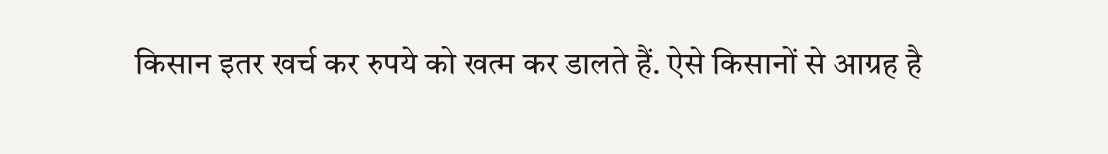किसान इतर खर्च कर रुपये को खत्म कर डालते हैं. ऐसे किसानों से आग्रह है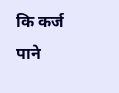कि कर्ज पाने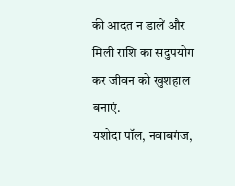की आदत न डालें और मिली राशि का सदुपयोग कर जीवन को खुशहाल बनाएं.
यशोदा पॉल, नवाबगंज,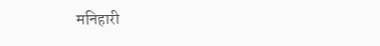मनिहारी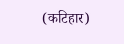(कटिहार)